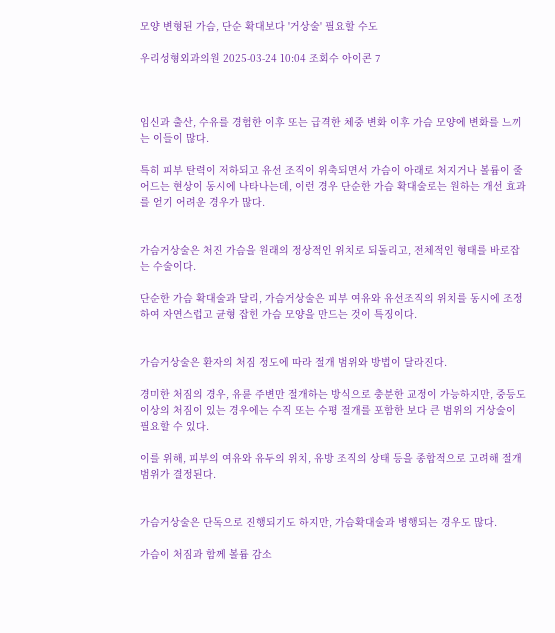모양 변형된 가슴, 단순 확대보다 '거상술' 필요할 수도

우리성형외과의원 2025-03-24 10:04 조회수 아이콘 7



임신과 출산, 수유를 경험한 이후 또는 급격한 체중 변화 이후 가슴 모양에 변화를 느끼는 이들이 많다.

특히 피부 탄력이 저하되고 유선 조직이 위축되면서 가슴이 아래로 처지거나 볼륨이 줄어드는 현상이 동시에 나타나는데, 이런 경우 단순한 가슴 확대술로는 원하는 개선 효과를 얻기 어려운 경우가 많다.


가슴거상술은 처진 가슴을 원래의 정상적인 위치로 되돌리고, 전체적인 형태를 바로잡는 수술이다.

단순한 가슴 확대술과 달리, 가슴거상술은 피부 여유와 유선조직의 위치를 동시에 조정하여 자연스럽고 균형 잡힌 가슴 모양을 만드는 것이 특징이다.


가슴거상술은 환자의 처짐 정도에 따라 절개 범위와 방법이 달라진다.

경미한 처짐의 경우, 유륜 주변만 절개하는 방식으로 충분한 교정이 가능하지만, 중등도 이상의 처짐이 있는 경우에는 수직 또는 수평 절개를 포함한 보다 큰 범위의 거상술이 필요할 수 있다.

이를 위해, 피부의 여유와 유두의 위치, 유방 조직의 상태 등을 종합적으로 고려해 절개 범위가 결정된다.


가슴거상술은 단독으로 진행되기도 하지만, 가슴확대술과 병행되는 경우도 많다.

가슴이 처짐과 함께 볼륨 감소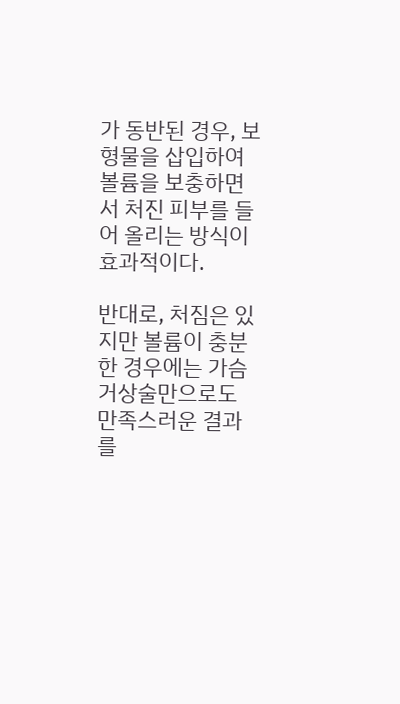가 동반된 경우, 보형물을 삽입하여 볼륨을 보충하면서 처진 피부를 들어 올리는 방식이 효과적이다.

반대로, 처짐은 있지만 볼륨이 충분한 경우에는 가슴거상술만으로도 만족스러운 결과를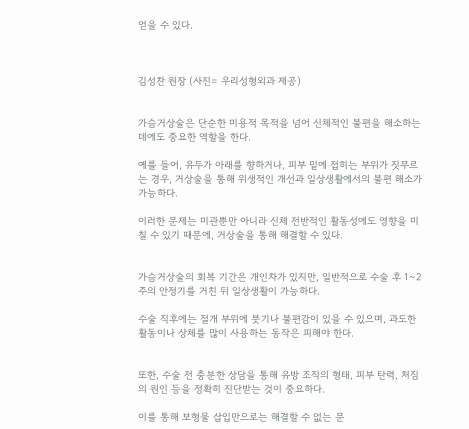얻을 수 있다.



김성찬 원장 (사진= 우리성형외과 제공)


가슴거상술은 단순한 미용적 목적을 넘어 신체적인 불편을 해소하는 데에도 중요한 역할을 한다.

예를 들어, 유두가 아래를 향하거나, 피부 밑에 접히는 부위가 짓무르는 경우, 거상술을 통해 위생적인 개선과 일상생활에서의 불편 해소가 가능하다.

이러한 문제는 미관뿐만 아니라 신체 전반적인 활동성에도 영향을 미칠 수 있기 때문에, 거상술을 통해 해결할 수 있다.


가슴거상술의 회복 기간은 개인차가 있지만, 일반적으로 수술 후 1~2주의 안정기를 거친 뒤 일상생활이 가능하다.

수술 직후에는 절개 부위에 붓기나 불편감이 있을 수 있으며, 과도한 활동이나 상체를 많이 사용하는 동작은 피해야 한다.


또한, 수술 전 충분한 상담을 통해 유방 조직의 형태, 피부 탄력, 처짐의 원인 등을 정확히 진단받는 것이 중요하다.

이를 통해 보형물 삽입만으로는 해결할 수 없는 문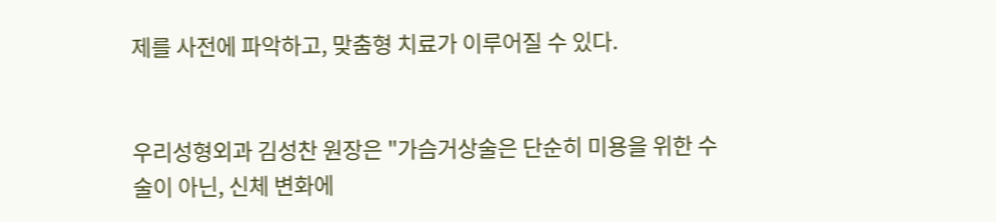제를 사전에 파악하고, 맞춤형 치료가 이루어질 수 있다.


우리성형외과 김성찬 원장은 "가슴거상술은 단순히 미용을 위한 수술이 아닌, 신체 변화에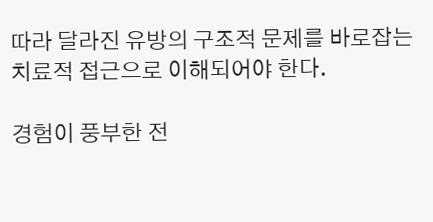따라 달라진 유방의 구조적 문제를 바로잡는 치료적 접근으로 이해되어야 한다.

경험이 풍부한 전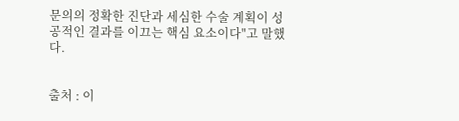문의의 정확한 진단과 세심한 수술 계획이 성공적인 결과를 이끄는 핵심 요소이다"고 말했다.


출처 : 이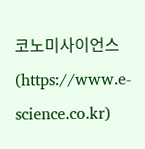코노미사이언스(https://www.e-science.co.kr)